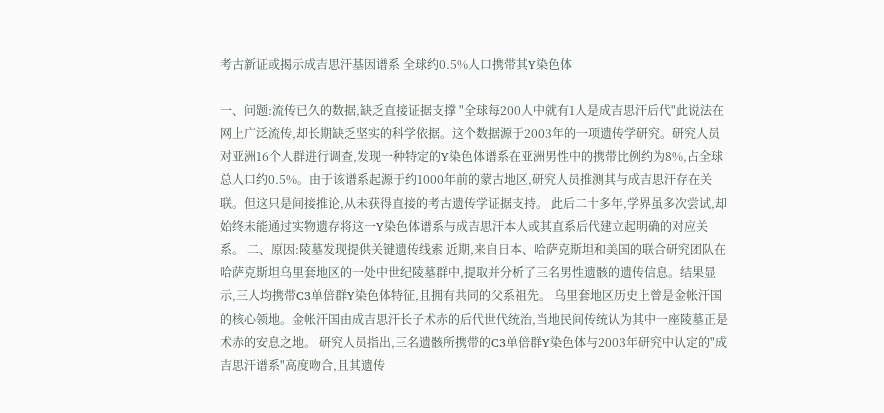考古新证或揭示成吉思汗基因谱系 全球约0.5%人口携带其Y染色体

一、问题:流传已久的数据,缺乏直接证据支撑 "全球每200人中就有1人是成吉思汗后代"此说法在网上广泛流传,却长期缺乏坚实的科学依据。这个数据源于2003年的一项遗传学研究。研究人员对亚洲16个人群进行调查,发现一种特定的Y染色体谱系在亚洲男性中的携带比例约为8%,占全球总人口约0.5%。由于该谱系起源于约1000年前的蒙古地区,研究人员推测其与成吉思汗存在关联。但这只是间接推论,从未获得直接的考古遗传学证据支持。 此后二十多年,学界虽多次尝试,却始终未能通过实物遗存将这一Y染色体谱系与成吉思汗本人或其直系后代建立起明确的对应关系。 二、原因:陵墓发现提供关键遗传线索 近期,来自日本、哈萨克斯坦和美国的联合研究团队在哈萨克斯坦乌里套地区的一处中世纪陵墓群中,提取并分析了三名男性遗骸的遗传信息。结果显示,三人均携带C3单倍群Y染色体特征,且拥有共同的父系祖先。 乌里套地区历史上曾是金帐汗国的核心领地。金帐汗国由成吉思汗长子术赤的后代世代统治,当地民间传统认为其中一座陵墓正是术赤的安息之地。 研究人员指出,三名遗骸所携带的C3单倍群Y染色体与2003年研究中认定的"成吉思汗谱系"高度吻合,且其遗传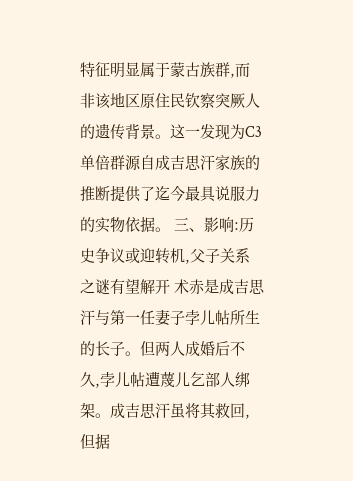特征明显属于蒙古族群,而非该地区原住民钦察突厥人的遗传背景。这一发现为C3单倍群源自成吉思汗家族的推断提供了迄今最具说服力的实物依据。 三、影响:历史争议或迎转机,父子关系之谜有望解开 术赤是成吉思汗与第一任妻子孛儿帖所生的长子。但两人成婚后不久,孛儿帖遭蔑儿乞部人绑架。成吉思汗虽将其救回,但据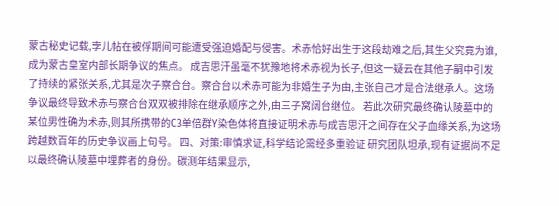蒙古秘史记载,孛儿帖在被俘期间可能遭受强迫婚配与侵害。术赤恰好出生于这段劫难之后,其生父究竟为谁,成为蒙古皇室内部长期争议的焦点。 成吉思汗虽毫不犹豫地将术赤视为长子,但这一疑云在其他子嗣中引发了持续的紧张关系,尤其是次子察合台。察合台以术赤可能为非婚生子为由,主张自己才是合法继承人。这场争议最终导致术赤与察合台双双被排除在继承顺序之外,由三子窝阔台继位。 若此次研究最终确认陵墓中的某位男性确为术赤,则其所携带的C3单倍群Y染色体将直接证明术赤与成吉思汗之间存在父子血缘关系,为这场跨越数百年的历史争议画上句号。 四、对策:审慎求证,科学结论需经多重验证 研究团队坦承,现有证据尚不足以最终确认陵墓中埋葬者的身份。碳测年结果显示,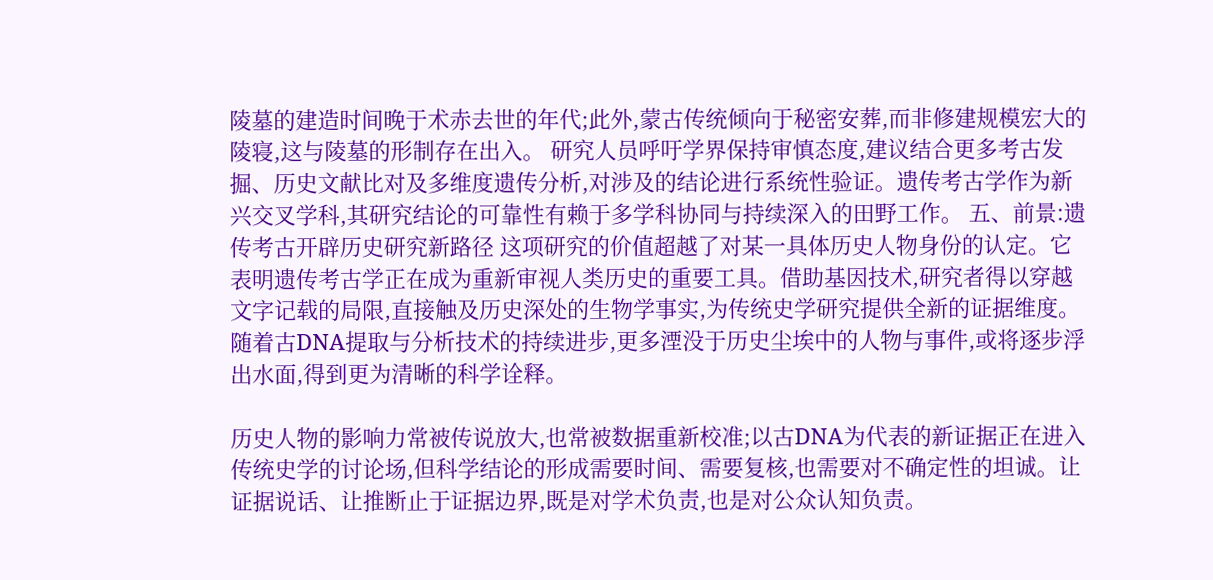陵墓的建造时间晚于术赤去世的年代;此外,蒙古传统倾向于秘密安葬,而非修建规模宏大的陵寝,这与陵墓的形制存在出入。 研究人员呼吁学界保持审慎态度,建议结合更多考古发掘、历史文献比对及多维度遗传分析,对涉及的结论进行系统性验证。遗传考古学作为新兴交叉学科,其研究结论的可靠性有赖于多学科协同与持续深入的田野工作。 五、前景:遗传考古开辟历史研究新路径 这项研究的价值超越了对某一具体历史人物身份的认定。它表明遗传考古学正在成为重新审视人类历史的重要工具。借助基因技术,研究者得以穿越文字记载的局限,直接触及历史深处的生物学事实,为传统史学研究提供全新的证据维度。 随着古DNA提取与分析技术的持续进步,更多湮没于历史尘埃中的人物与事件,或将逐步浮出水面,得到更为清晰的科学诠释。

历史人物的影响力常被传说放大,也常被数据重新校准;以古DNA为代表的新证据正在进入传统史学的讨论场,但科学结论的形成需要时间、需要复核,也需要对不确定性的坦诚。让证据说话、让推断止于证据边界,既是对学术负责,也是对公众认知负责。